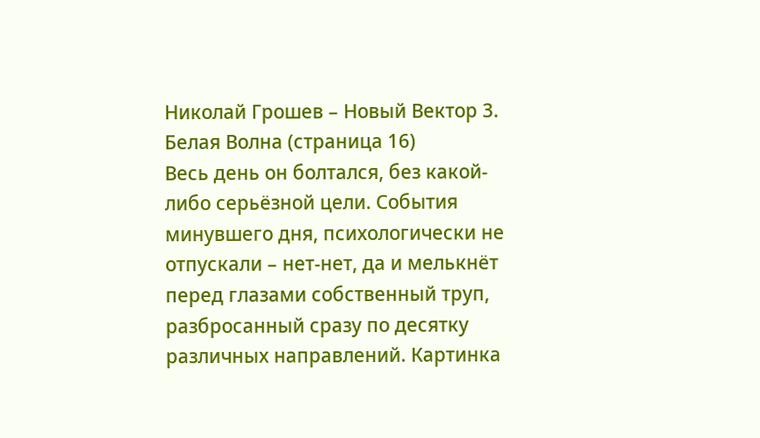Николай Грошев – Новый Вектор 3. Белая Волна (страница 16)
Весь день он болтался, без какой-либо серьёзной цели. События минувшего дня, психологически не отпускали – нет-нет, да и мелькнёт перед глазами собственный труп, разбросанный сразу по десятку различных направлений. Картинка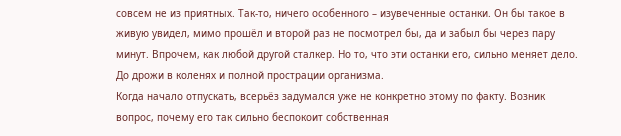совсем не из приятных. Так-то, ничего особенного – изувеченные останки. Он бы такое в живую увидел, мимо прошёл и второй раз не посмотрел бы, да и забыл бы через пару минут. Впрочем, как любой другой сталкер. Но то, что эти останки его, сильно меняет дело. До дрожи в коленях и полной прострации организма.
Когда начало отпускать, всерьёз задумался уже не конкретно этому по факту. Возник вопрос, почему его так сильно беспокоит собственная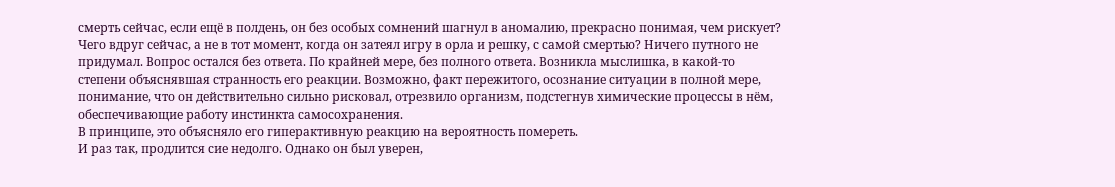смерть сейчас, если ещё в полдень, он без особых сомнений шагнул в аномалию, прекрасно понимая, чем рискует? Чего вдруг сейчас, а не в тот момент, когда он затеял игру в орла и решку, с самой смертью? Ничего путного не придумал. Вопрос остался без ответа. По крайней мере, без полного ответа. Возникла мыслишка, в какой-то степени объяснявшая странность его реакции. Возможно, факт пережитого, осознание ситуации в полной мере, понимание, что он действительно сильно рисковал, отрезвило организм, подстегнув химические процессы в нём, обеспечивающие работу инстинкта самосохранения.
В принципе, это объясняло его гиперактивную реакцию на вероятность помереть.
И раз так, продлится сие недолго. Однако он был уверен,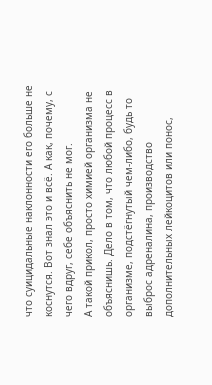что суицидальные наклонности его больше не коснутся. Вот знал это и всё. А как, почему, с чего вдруг, себе объяснить не мог.
А такой прикол, просто химией организма не объяснишь. Дело в том, что любой процесс в организме, подстёгнутый чем-либо, будь то выброс адреналина, производство дополнительных лейкоцитов или понос,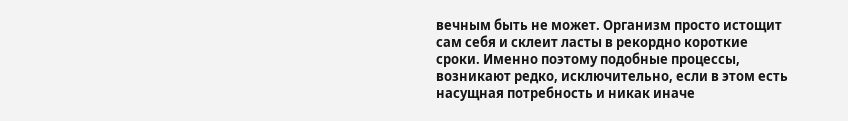вечным быть не может. Организм просто истощит сам себя и склеит ласты в рекордно короткие сроки. Именно поэтому подобные процессы, возникают редко, исключительно, если в этом есть насущная потребность и никак иначе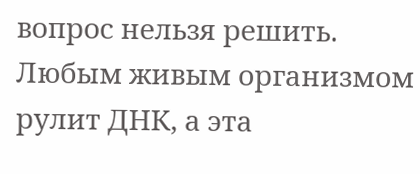вопрос нельзя решить. Любым живым организмом рулит ДНК, а эта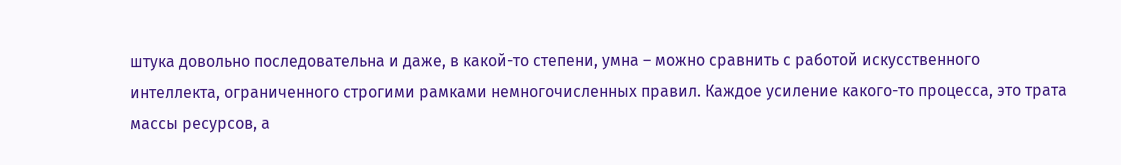штука довольно последовательна и даже, в какой-то степени, умна – можно сравнить с работой искусственного интеллекта, ограниченного строгими рамками немногочисленных правил. Каждое усиление какого-то процесса, это трата массы ресурсов, а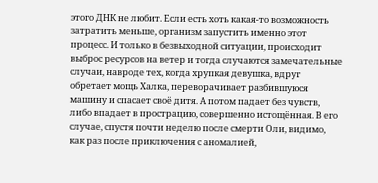этого ДНК не любит. Если есть хоть какая-то возможность затратить меньше, организм запустить именно этот процесс. И только в безвыходной ситуации, происходит выброс ресурсов на ветер и тогда случаются замечательные случаи, навроде тех, когда хрупкая девушка, вдруг обретает мощь Халка, переворачивает разбившуюся машину и спасает своё дитя. А потом падает без чувств, либо впадает в прострацию, совершенно истощённая. В его случае, спустя почти неделю после смерти Оли, видимо, как раз после приключения с аномалией,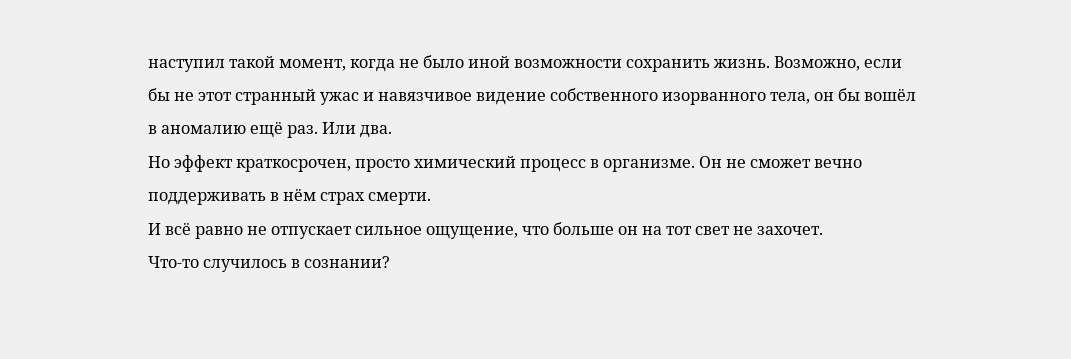наступил такой момент, когда не было иной возможности сохранить жизнь. Возможно, если бы не этот странный ужас и навязчивое видение собственного изорванного тела, он бы вошёл в аномалию ещё раз. Или два.
Но эффект краткосрочен, просто химический процесс в организме. Он не сможет вечно поддерживать в нём страх смерти.
И всё равно не отпускает сильное ощущение, что больше он на тот свет не захочет.
Что-то случилось в сознании?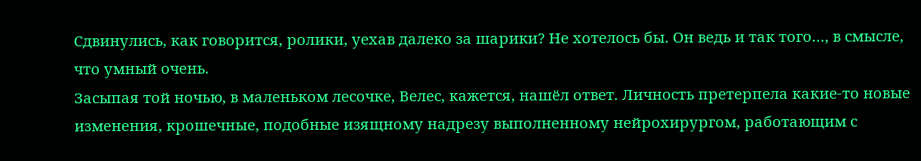Сдвинулись, как говорится, ролики, уехав далеко за шарики? Не хотелось бы. Он ведь и так того…, в смысле, что умный очень.
Засыпая той ночью, в маленьком лесочке, Велес, кажется, нашёл ответ. Личность претерпела какие-то новые изменения, крошечные, подобные изящному надрезу выполненному нейрохирургом, работающим с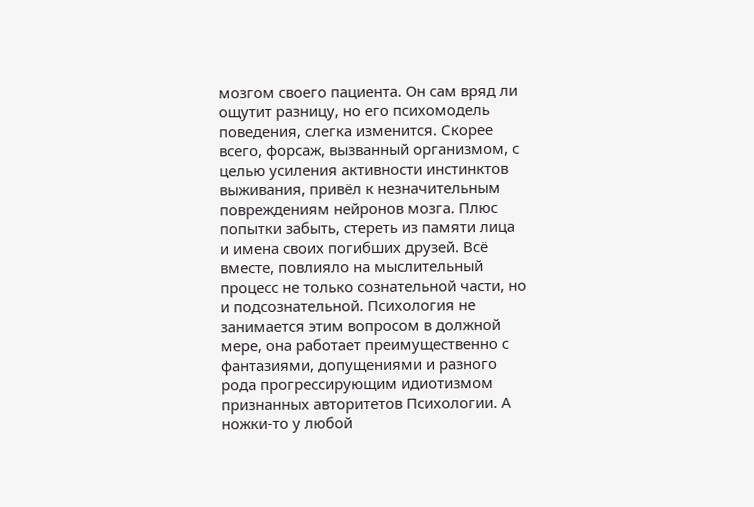мозгом своего пациента. Он сам вряд ли ощутит разницу, но его психомодель поведения, слегка изменится. Скорее всего, форсаж, вызванный организмом, с целью усиления активности инстинктов выживания, привёл к незначительным повреждениям нейронов мозга. Плюс попытки забыть, стереть из памяти лица и имена своих погибших друзей. Всё вместе, повлияло на мыслительный процесс не только сознательной части, но и подсознательной. Психология не занимается этим вопросом в должной мере, она работает преимущественно с фантазиями, допущениями и разного рода прогрессирующим идиотизмом признанных авторитетов Психологии. А ножки-то у любой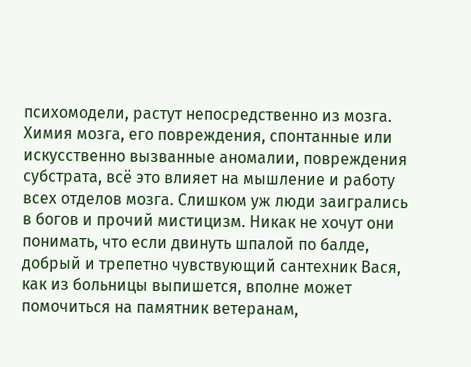психомодели, растут непосредственно из мозга. Химия мозга, его повреждения, спонтанные или искусственно вызванные аномалии, повреждения субстрата, всё это влияет на мышление и работу всех отделов мозга. Слишком уж люди заигрались в богов и прочий мистицизм. Никак не хочут они понимать, что если двинуть шпалой по балде, добрый и трепетно чувствующий сантехник Вася, как из больницы выпишется, вполне может помочиться на памятник ветеранам,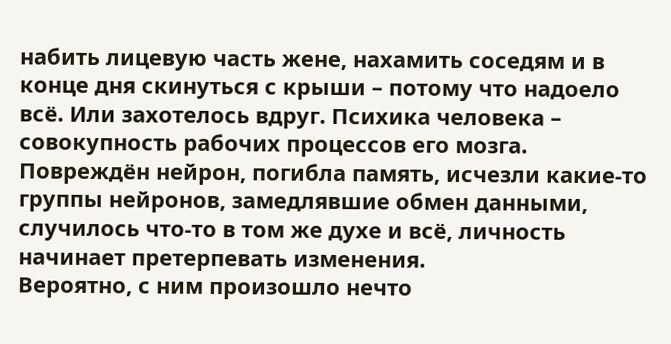набить лицевую часть жене, нахамить соседям и в конце дня скинуться с крыши – потому что надоело всё. Или захотелось вдруг. Психика человека – совокупность рабочих процессов его мозга. Повреждён нейрон, погибла память, исчезли какие-то группы нейронов, замедлявшие обмен данными, случилось что-то в том же духе и всё, личность начинает претерпевать изменения.
Вероятно, с ним произошло нечто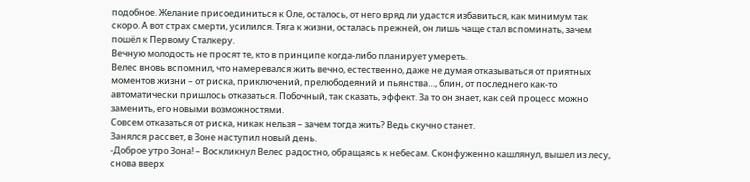подобное. Желание присоединиться к Оле, осталось, от него вряд ли удастся избавиться, как минимум так скоро. А вот страх смерти, усилился. Тяга к жизни, осталась прежней, он лишь чаще стал вспоминать, зачем пошёл к Первому Сталкеру.
Вечную молодость не просят те, кто в принципе когда-либо планирует умереть.
Велес вновь вспомнил, что намеревался жить вечно, естественно, даже не думая отказываться от приятных моментов жизни – от риска, приключений, прелюбодеяний и пьянства…, блин, от последнего как-то автоматически пришлось отказаться. Побочный, так сказать, эффект. За то он знает, как сей процесс можно заменить, его новыми возможностями.
Совсем отказаться от риска, никак нельзя – зачем тогда жить? Ведь скучно станет.
Занялся рассвет, в Зоне наступил новый день.
-Доброе утро Зона! – Воскликнул Велес радостно, обращаясь к небесам. Сконфуженно кашлянул, вышел из лесу, снова вверх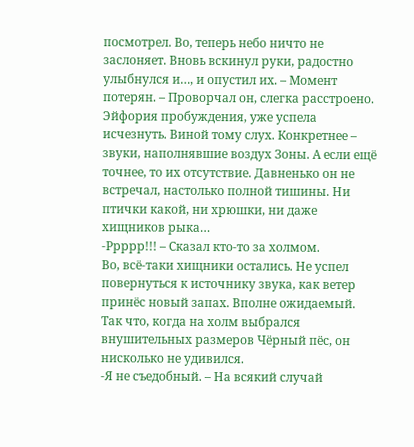посмотрел. Во, теперь небо ничто не заслоняет. Вновь вскинул руки, радостно улыбнулся и…, и опустил их. – Момент потерян. – Проворчал он, слегка расстроено. Эйфория пробуждения, уже успела исчезнуть. Виной тому слух. Конкретнее – звуки, наполнявшие воздух Зоны. А если ещё точнее, то их отсутствие. Давненько он не встречал, настолько полной тишины. Ни птички какой, ни хрюшки, ни даже хищников рыка…
-Ррррр!!! – Сказал кто-то за холмом.
Во, всё-таки хищники остались. Не успел повернуться к источнику звука, как ветер принёс новый запах. Вполне ожидаемый. Так что, когда на холм выбрался внушительных размеров Чёрный пёс, он нисколько не удивился.
-Я не съедобный. – На всякий случай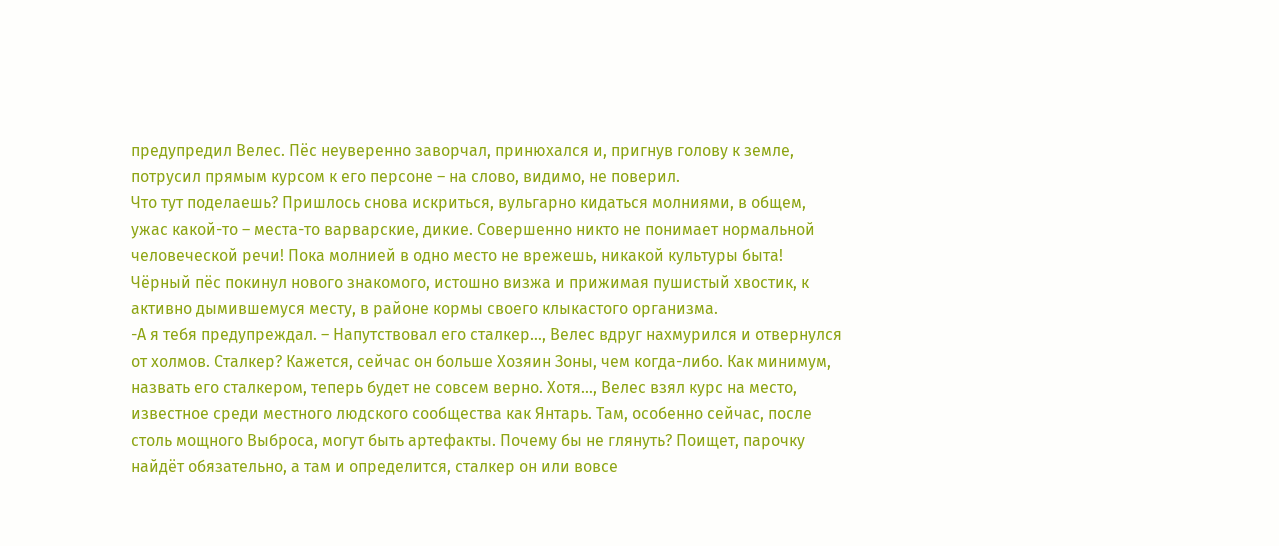предупредил Велес. Пёс неуверенно заворчал, принюхался и, пригнув голову к земле, потрусил прямым курсом к его персоне – на слово, видимо, не поверил.
Что тут поделаешь? Пришлось снова искриться, вульгарно кидаться молниями, в общем, ужас какой-то – места-то варварские, дикие. Совершенно никто не понимает нормальной человеческой речи! Пока молнией в одно место не врежешь, никакой культуры быта!
Чёрный пёс покинул нового знакомого, истошно визжа и прижимая пушистый хвостик, к активно дымившемуся месту, в районе кормы своего клыкастого организма.
-А я тебя предупреждал. – Напутствовал его сталкер…, Велес вдруг нахмурился и отвернулся от холмов. Сталкер? Кажется, сейчас он больше Хозяин Зоны, чем когда-либо. Как минимум, назвать его сталкером, теперь будет не совсем верно. Хотя…, Велес взял курс на место, известное среди местного людского сообщества как Янтарь. Там, особенно сейчас, после столь мощного Выброса, могут быть артефакты. Почему бы не глянуть? Поищет, парочку найдёт обязательно, а там и определится, сталкер он или вовсе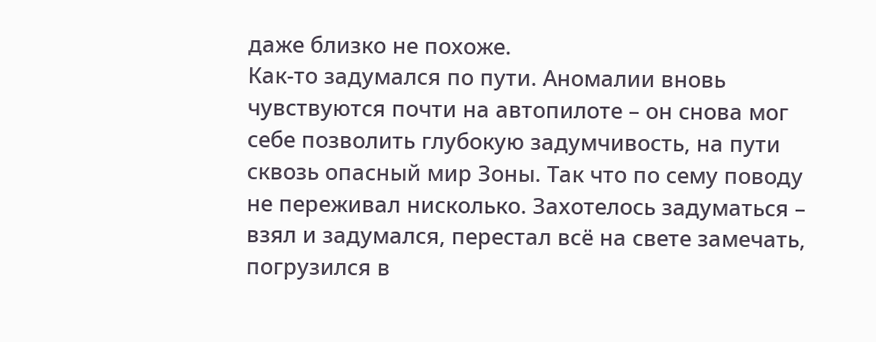даже близко не похоже.
Как-то задумался по пути. Аномалии вновь чувствуются почти на автопилоте – он снова мог себе позволить глубокую задумчивость, на пути сквозь опасный мир Зоны. Так что по сему поводу не переживал нисколько. Захотелось задуматься – взял и задумался, перестал всё на свете замечать, погрузился в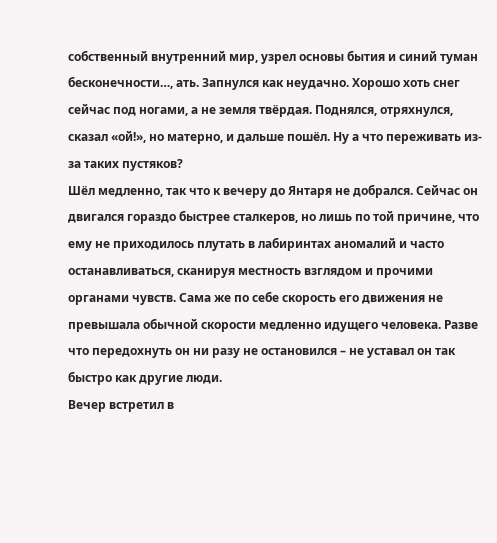собственный внутренний мир, узрел основы бытия и синий туман бесконечности…, ать. Запнулся как неудачно. Хорошо хоть снег сейчас под ногами, а не земля твёрдая. Поднялся, отряхнулся, сказал «ой!», но матерно, и дальше пошёл. Ну а что переживать из-за таких пустяков?
Шёл медленно, так что к вечеру до Янтаря не добрался. Сейчас он двигался гораздо быстрее сталкеров, но лишь по той причине, что ему не приходилось плутать в лабиринтах аномалий и часто останавливаться, сканируя местность взглядом и прочими органами чувств. Сама же по себе скорость его движения не превышала обычной скорости медленно идущего человека. Разве что передохнуть он ни разу не остановился – не уставал он так быстро как другие люди.
Вечер встретил в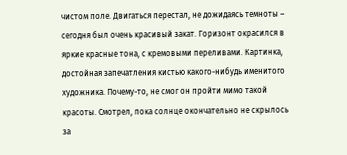чистом поле. Двигаться перестал, не дожидаясь темноты – сегодня был очень красивый закат. Горизонт окрасился в яркие красные тона, с кремовыми переливами. Картинка, достойная запечатления кистью какого-нибудь именитого художника. Почему-то, не смог он пройти мимо такой красоты. Смотрел, пока солнце окончательно не скрылось за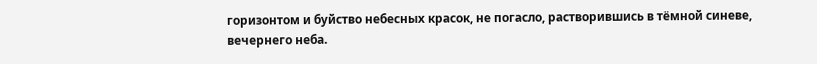горизонтом и буйство небесных красок, не погасло, растворившись в тёмной синеве, вечернего неба.